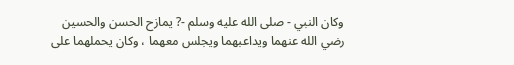وكان النبي - صلى الله عليه وسلم -? يمازح الحسن والحسين رضي الله عنهما ويداعبهما ويجلس معهما ، وكان يحملهما على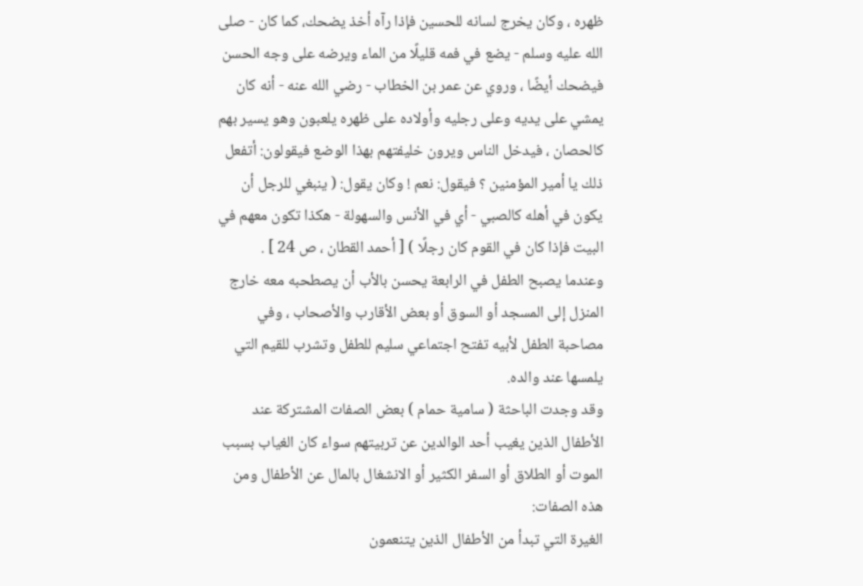ظهره ، وكان يخرج لسانه للحسين فإذا رآه أخذ يضحك، كما كان - صلى الله عليه وسلم - يضع في فمه قليلًا من الماء ويرضه على وجه الحسن فيضحك أيضًا ، وروي عن عمر بن الخطاب - رضي الله عنه - أنه كان يمشي على يديه وعلى رجليه وأولاده على ظهره يلعبون وهو يسير بهم كالحصان ، فيدخل الناس ويرون خليفتهم بهذا الوضع فيقولون: أتفعل ذلك يا أمير المؤمنين ؟ فيقول: نعم ! وكان يقول: ( ينبغي للرجل أن يكون في أهله كالصبي - أي في الأنس والسهولة - هكذا تكون معهم في البيت فإذا كان في القوم كان رجلًا ) [ أحمد القطان ، ص 24 ] .
وعندما يصبح الطفل في الرابعة يحسن بالأب أن يصطحبه معه خارج المنزل إلى المسجد أو السوق أو بعض الأقارب والأصحاب ، وفي مصاحبة الطفل لأبيه تفتح اجتماعي سليم للطفل وتشرب للقيم التي يلمسها عند والده.
وقد وجدت الباحثة ( سامية حمام ) بعض الصفات المشتركة عند الأطفال الذين يغيب أحد الوالدين عن تربيتهم سواء كان الغياب بسبب الموت أو الطلاق أو السفر الكثير أو الانشغال بالمال عن الأطفال ومن هذه الصفات:
الغيرة التي تبدأ من الأطفال الذين يتنعمون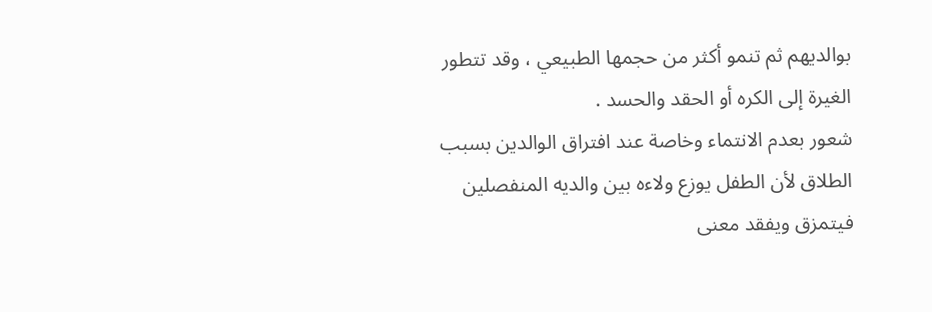بوالديهم ثم تنمو أكثر من حجمها الطبيعي ، وقد تتطور الغيرة إلى الكره أو الحقد والحسد .
شعور بعدم الانتماء وخاصة عند افتراق الوالدين بسبب الطلاق لأن الطفل يوزع ولاءه بين والديه المنفصلين فيتمزق ويفقد معنى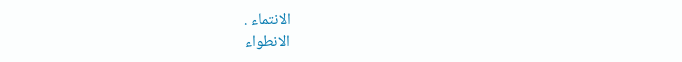الانتماء .
الانطواء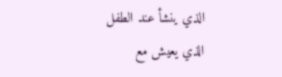الذي ينشأ عند الطفل الذي يعيش مع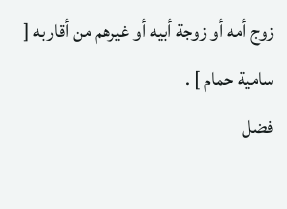زوج أمه أو زوجة أبيه أو غيرهم من أقاربه [ سامية حمام ] .
فضل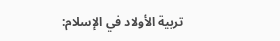تربية الأولاد في الإسلام: